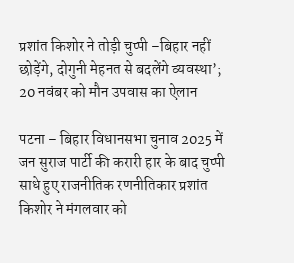प्रशांत किशोर ने तोड़ी चुप्पी –बिहार नहीं छोड़ेंगे, दोगुनी मेहनत से बदलेंगे व्यवस्था’; 20 नवंबर को मौन उपवास का ऐलान

पटना – बिहार विधानसभा चुनाव 2025 में जन सुराज पार्टी की करारी हार के बाद चुप्पी साधे हुए राजनीतिक रणनीतिकार प्रशांत किशोर ने मंगलवार को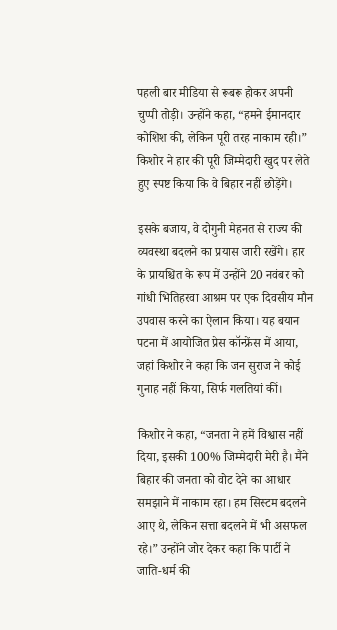पहली बार मीडिया से रूबरू होकर अपनी चुप्पी तोड़ी। उन्होंने कहा, “हमने ईमानदार कोशिश की, लेकिन पूरी तरह नाकाम रही।” किशोर ने हार की पूरी जिम्मेदारी खुद पर लेते हुए स्पष्ट किया कि वे बिहार नहीं छोड़ेंगे।

इसके बजाय, वे दोगुनी मेहनत से राज्य की व्यवस्था बदलने का प्रयास जारी रखेंगे। हार के प्रायश्चित के रूप में उन्होंने 20 नवंबर को गांधी भितिहरवा आश्रम पर एक दिवसीय मौन उपवास करने का ऐलान किया। यह बयान पटना में आयोजित प्रेस कॉन्फ्रेंस में आया, जहां किशोर ने कहा कि जन सुराज ने कोई गुनाह नहीं किया, सिर्फ गलतियां कीं।

किशोर ने कहा, “जनता ने हमें विश्वास नहीं दिया, इसकी 100% जिम्मेदारी मेरी है। मैंने बिहार की जनता को वोट देने का आधार समझाने में नाकाम रहा। हम सिस्टम बदलने आए थे, लेकिन सत्ता बदलने में भी असफल रहे।” उन्होंने जोर देकर कहा कि पार्टी ने जाति-धर्म की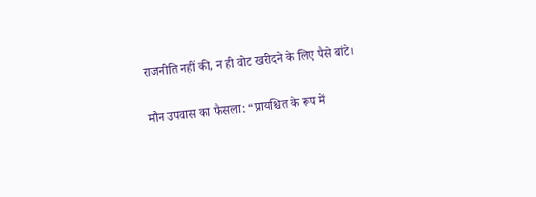राजनीति नहीं की, न ही वोट खरीदने के लिए पैसे बांटे।

मौन उपवास का फैसला: “प्रायश्चित के रूप में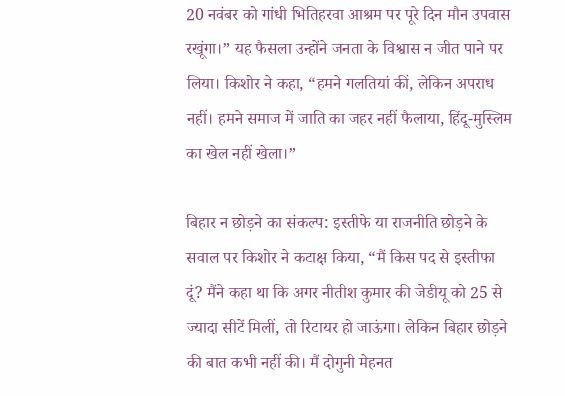20 नवंबर को गांधी भितिहरवा आश्रम पर पूरे दिन मौन उपवास रखूंगा।” यह फैसला उन्होंने जनता के विश्वास न जीत पाने पर लिया। किशोर ने कहा, “हमने गलतियां कीं, लेकिन अपराध नहीं। हमने समाज में जाति का जहर नहीं फैलाया, हिंदू-मुस्लिम का खेल नहीं खेला।”

बिहार न छोड़ने का संकल्प: इस्तीफे या राजनीति छोड़ने के सवाल पर किशोर ने कटाक्ष किया, “मैं किस पद से इस्तीफा दूं? मैंने कहा था कि अगर नीतीश कुमार की जेडीयू को 25 से ज्यादा सीटें मिलीं, तो रिटायर हो जाऊंगा। लेकिन बिहार छोड़ने की बात कभी नहीं की। मैं दोगुनी मेहनत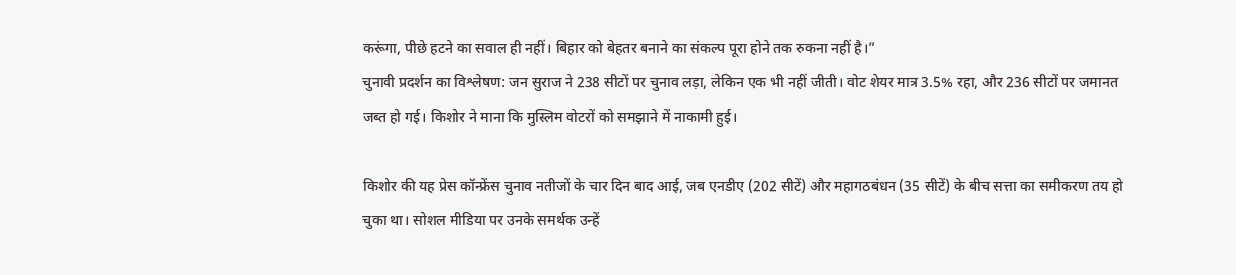करूंगा, पीछे हटने का सवाल ही नहीं। बिहार को बेहतर बनाने का संकल्प पूरा होने तक रुकना नहीं है।”
चुनावी प्रदर्शन का विश्लेषण: जन सुराज ने 238 सीटों पर चुनाव लड़ा, लेकिन एक भी नहीं जीती। वोट शेयर मात्र 3.5% रहा, और 236 सीटों पर जमानत जब्त हो गई। किशोर ने माना कि मुस्लिम वोटरों को समझाने में नाकामी हुई।

किशोर की यह प्रेस कॉन्फ्रेंस चुनाव नतीजों के चार दिन बाद आई, जब एनडीए (202 सीटें) और महागठबंधन (35 सीटें) के बीच सत्ता का समीकरण तय हो चुका था। सोशल मीडिया पर उनके समर्थक उन्हें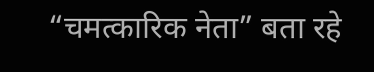“चमत्कारिक नेता” बता रहे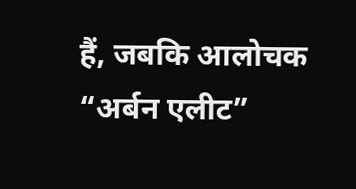हैं, जबकि आलोचक “अर्बन एलीट”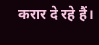करार दे रहे हैं।